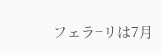フェラ−リは7月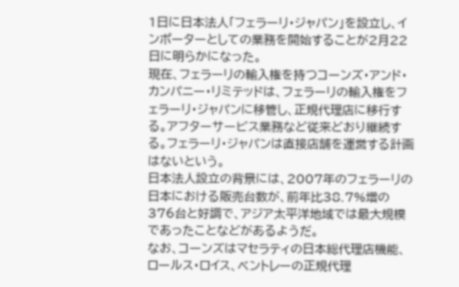1日に日本法人「フェラーリ・ジャパン」を設立し、インポーターとしての業務を開始することが2月22日に明らかになった。
現在、フェラーリの輸入権を持つコーンズ・アンド・カンパニー・リミテッドは、フェラーリの輸入権をフェラーリ・ジャパンに移管し、正規代理店に移行する。アフターサービス業務など従来どおり継続する。フェラーリ・ジャパンは直接店舗を運営する計画はないという。
日本法人設立の背景には、2007年のフェラーリの日本における販売台数が、前年比38.7%増の376台と好調で、アジア太平洋地域では最大規模であったことなどがあるようだ。
なお、コーンズはマセラティの日本総代理店機能、ロールス・ロイス、ベントレーの正規代理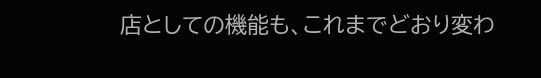店としての機能も、これまでどおり変わ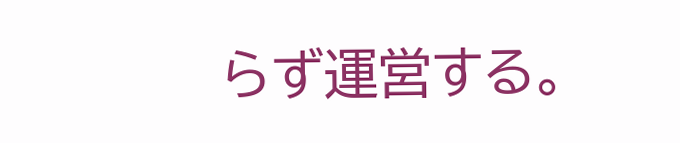らず運営する。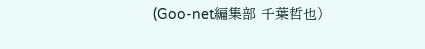(Goo-net編集部 千葉哲也)